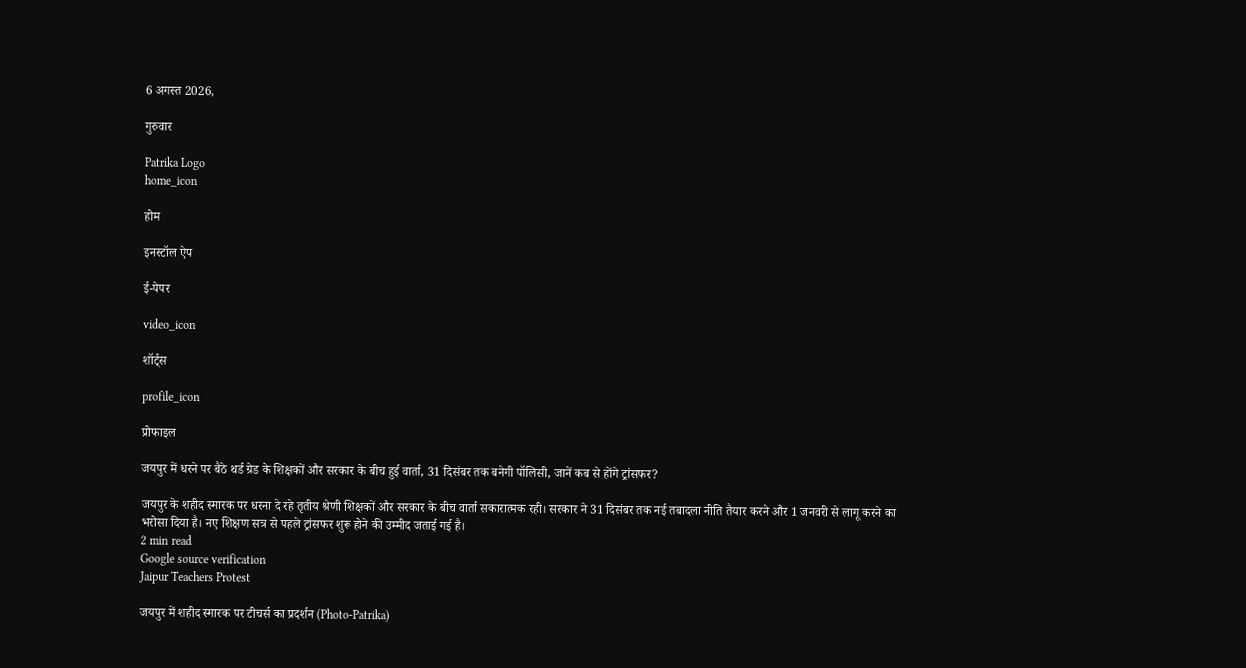6 अगस्त 2026,

गुरुवार

Patrika Logo
home_icon

होम

इनस्टॉल ऐप

ई-पेपर

video_icon

शॉर्ट्स

profile_icon

प्रोफाइल

जयपुर में धरने पर बैठे थर्ड ग्रेड के शिक्षकों और सरकार के बीच हुई वार्ता, 31 दिसंबर तक बनेगी पॉलिसी, जानें कब से होंगे ट्रांसफर?

जयपुर के शहीद स्मारक पर धरना दे रहे तृतीय श्रेणी शिक्षकों और सरकार के बीच वार्ता सकारात्मक रही। सरकार ने 31 दिसंबर तक नई तबादला नीति तैयार करने और 1 जनवरी से लागू करने का भरोसा दिया है। नए शिक्षण सत्र से पहले ट्रांसफर शुरू होने की उम्मीद जताई गई है।
2 min read
Google source verification
Jaipur Teachers Protest

जयपुर में शहीद स्मारक पर टीचर्स का प्रदर्शन (Photo-Patrika)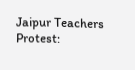Jaipur Teachers Protest: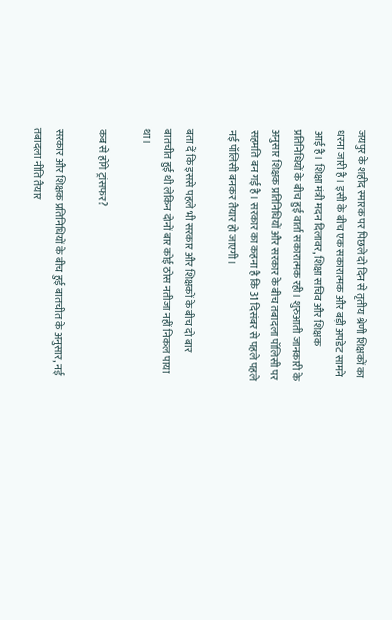जयपुर के शहीद स्मारक पर पिछले दो दिन से तृतीय श्रेणी शिक्षकों का धरना जारी है। इसी के बीच एक सकारात्मक और बड़ी अपडेट सामने आई है। शिक्षा मंत्री मदन दिलावर, शिक्षा सचिव और शिक्षक प्रतिनिधियों के बीच हुई वार्ता सकारात्मक रही। शुरुआती जानकारी के अनुसार शिक्षक प्रतिनिधियों और सरकार के बीच तबादला पॉलिसी पर सहमति बन गई है। सरकार का कहना है कि 31 दिसंबर से पहले पहले नई पॉलिसी बनकर तैयार हो जाएगी।

बता दें कि इससे पहले भी सरकार और शिक्षकों के बीच दो बार बातचीत हुई थी लेकिन दोनों बार कोई ठोस नतीजा नहीं निकल पाया था।

कब से होंगे ट्रांसफर?

सरकार और शिक्षक प्रतिनिधियों के बीच हुई बातचीत के अनुसार, नई तबादला नीति तैयार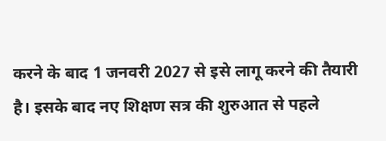करने के बाद 1 जनवरी 2027 से इसे लागू करने की तैयारी है। इसके बाद नए शिक्षण सत्र की शुरुआत से पहले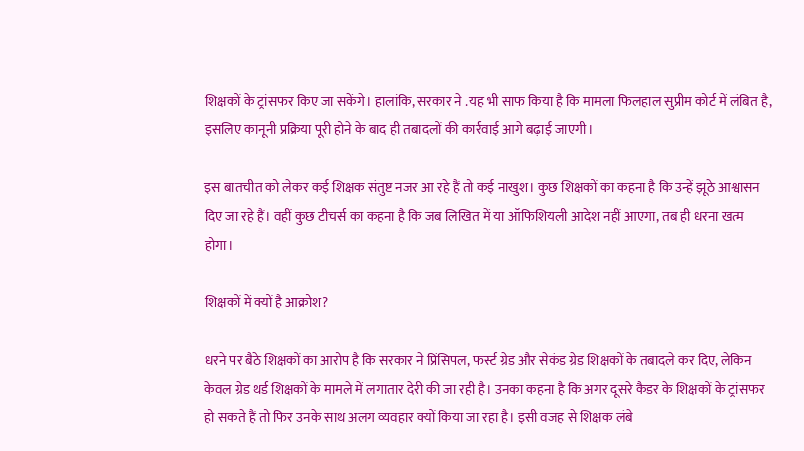शिक्षकों के ट्रांसफर किए जा सकेंगे। हालांकि, सरकार ने .यह भी साफ किया है कि मामला फिलहाल सुप्रीम कोर्ट में लंबित है, इसलिए कानूनी प्रक्रिया पूरी होने के बाद ही तबादलों की कार्रवाई आगे बढ़ाई जाएगी।

इस बातचीत को लेकर कई शिक्षक संतुष्ट नजर आ रहे हैं तो कई नाखुश। कुछ शिक्षकों का कहना है कि उन्हें झूठे आश्वासन दिए जा रहे हैं। वहीं कुछ टीचर्स का कहना है कि जब लिखित में या ऑफिशियली आदेश नहीं आएगा, तब ही धरना खत्म होगा।

शिक्षकों में क्यों है आक्रोश?

धरने पर बैठे शिक्षकों का आरोप है कि सरकार ने प्रिंसिपल, फर्स्ट ग्रेड और सेकंड ग्रेड शिक्षकों के तबादले कर दिए, लेकिन केवल ग्रेड थर्ड शिक्षकों के मामले में लगातार देरी की जा रही है। उनका कहना है कि अगर दूसरे कैडर के शिक्षकों के ट्रांसफर हो सकते हैं तो फिर उनके साथ अलग व्यवहार क्यों किया जा रहा है। इसी वजह से शिक्षक लंबे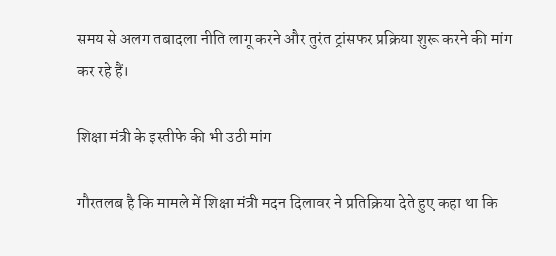समय से अलग तबादला नीति लागू करने और तुरंत ट्रांसफर प्रक्रिया शुरू करने की मांग कर रहे हैं।

शिक्षा मंत्री के इस्तीफे की भी उठी मांग

गौरतलब है कि मामले में शिक्षा मंत्री मदन दिलावर ने प्रतिक्रिया देते हुए कहा था कि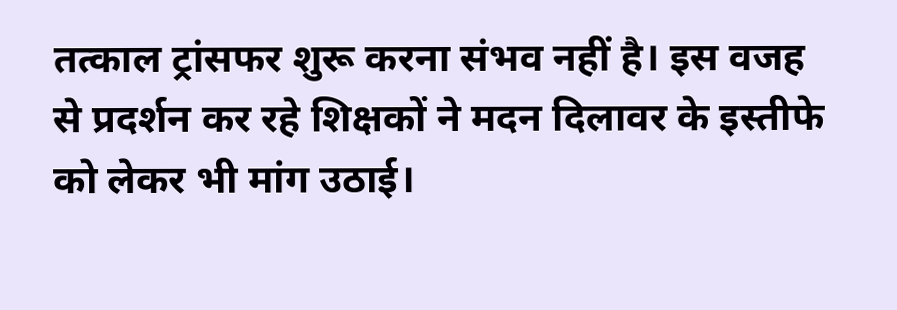तत्काल ट्रांसफर शुरू करना संभव नहीं है। इस वजह से प्रदर्शन कर रहे शिक्षकों ने मदन दिलावर के इस्तीफे को लेकर भी मांग उठाई।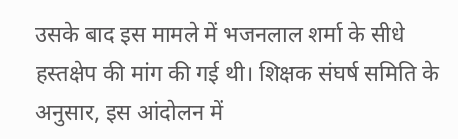उसके बाद इस मामले में भजनलाल शर्मा के सीधे हस्तक्षेप की मांग की गई थी। शिक्षक संघर्ष समिति के अनुसार, इस आंदोलन में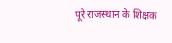पूरे राजस्थान के शिक्षक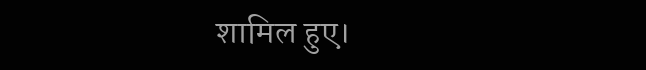शामिल हुए।